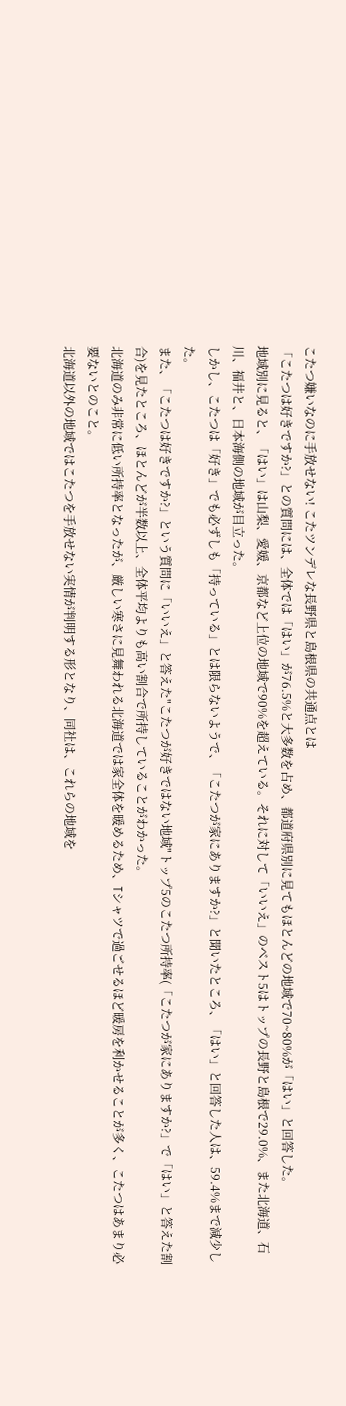こたつ嫌いなのに手放せない! こたツンデレな長野県と島根県の共通点とは
「こたつは好きですか?」との質問には、全体では「はい」が76.5%と大多数を占め、都道府県別に見てもほとんどの地域で70~80%が「はい」と回答した。
地域別に見ると、「はい」は山梨、愛媛、京都など上位の地域で90%を超えている。それに対して「いいえ」のベスト5はトップの長野と島根で29.0%、また北海道、石川、福井と、日本海側の地域が目立った。
しかし、こたつは「好き」でも必ずしも「持っている」とは限らないようで、「こたつが家にありますか?」と聞いたところ、「はい」と回答した人は、59.4%まで減少した。
また、「こたつは好きですか?」という質問に「いいえ」と答えた"こたつが好きではない地域"トップ5のこたつ所持率(「こたつが家にありますか?」で「はい」と答えた割合)を見たところ、ほとんどが半数以上、全体平均よりも高い割合で所持していることがわかった。
北海道のみ非常に低い所持率となったが、厳しい寒さに見舞われる北海道では家全体を暖めるため、Tシャツで過ごせるほど暖房を利かせることが多く、こたつはあまり必要ないとのこと。
北海道以外の地域ではこたつを手放せない実情が判明する形となり、同社は、これらの地域を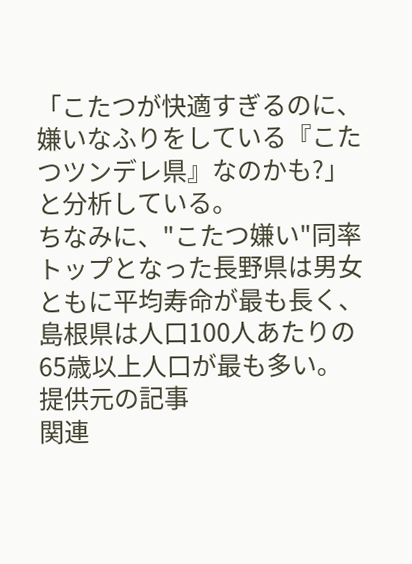「こたつが快適すぎるのに、嫌いなふりをしている『こたつツンデレ県』なのかも?」と分析している。
ちなみに、"こたつ嫌い"同率トップとなった長野県は男女ともに平均寿命が最も長く、島根県は人口100人あたりの65歳以上人口が最も多い。
提供元の記事
関連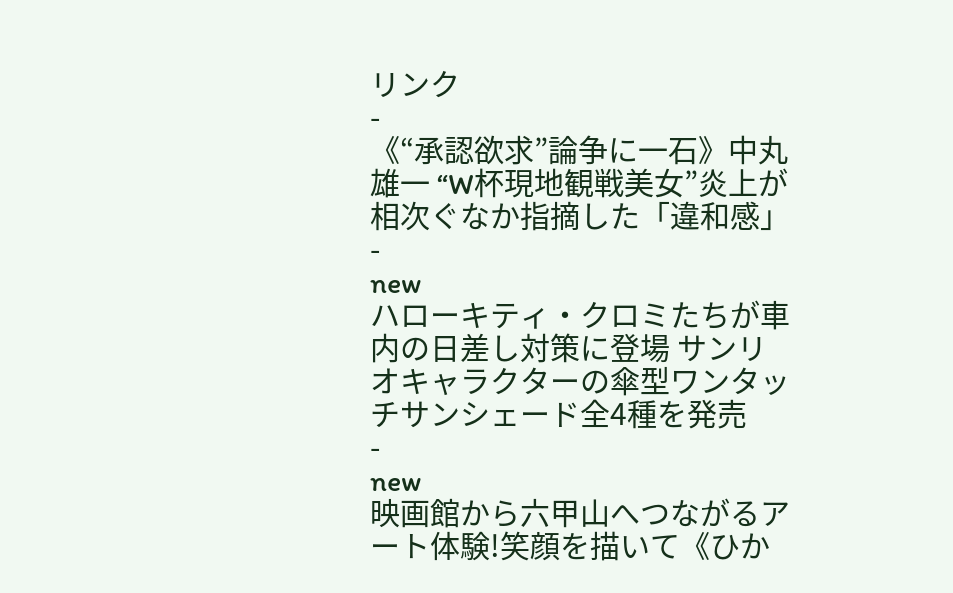リンク
-
《“承認欲求”論争に一石》中丸雄一 “W杯現地観戦美女”炎上が相次ぐなか指摘した「違和感」
-
new
ハローキティ・クロミたちが車内の日差し対策に登場 サンリオキャラクターの傘型ワンタッチサンシェード全4種を発売
-
new
映画館から六甲山へつながるアート体験!笑顔を描いて《ひか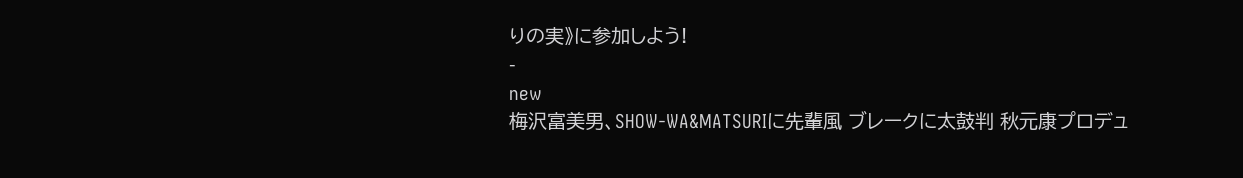りの実》に参加しよう!
-
new
梅沢富美男、SHOW-WA&MATSURIに先輩風 ブレークに太鼓判 秋元康プロデュ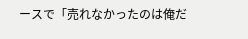ースで「売れなかったのは俺だ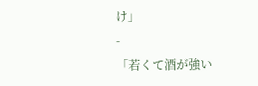け」
-
「若くて酒が強い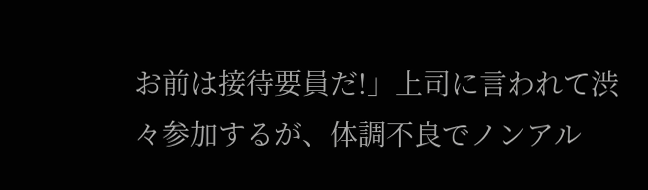お前は接待要員だ!」上司に言われて渋々参加するが、体調不良でノンアル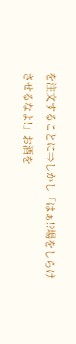を注文することに⇒しかし「はぁ!?場をしらけさせるなよ!」お酒を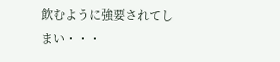飲むように強要されてしまい・・・